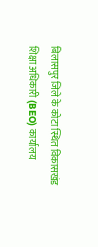बिलासपुर जिले के कोटा स्थित विकासखंड शिक्षा अधिकारी (BEO) कार्यालय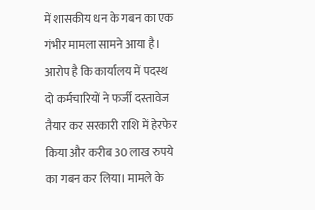में शासकीय धन के गबन का एक गंभीर मामला सामने आया है। आरोप है कि कार्यालय में पदस्थ दो कर्मचारियों ने फर्जी दस्तावेज तैयार कर सरकारी राशि में हेरफेर किया और करीब 30 लाख रुपये का गबन कर लिया। मामले के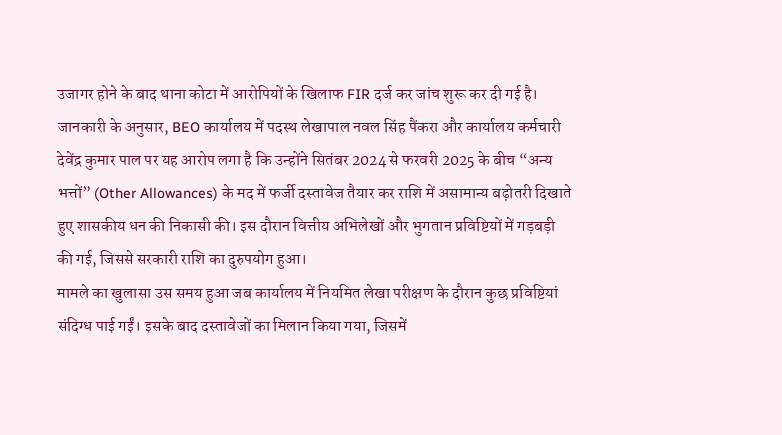उजागर होने के बाद थाना कोटा में आरोपियों के खिलाफ FIR दर्ज कर जांच शुरू कर दी गई है।
जानकारी के अनुसार, BEO कार्यालय में पदस्थ लेखापाल नवल सिंह पैंकरा और कार्यालय कर्मचारी देवेंद्र कुमार पाल पर यह आरोप लगा है कि उन्होंने सितंबर 2024 से फरवरी 2025 के बीच “अन्य भत्तों” (Other Allowances) के मद में फर्जी दस्तावेज तैयार कर राशि में असामान्य बढ़ोतरी दिखाते हुए शासकीय धन की निकासी की। इस दौरान वित्तीय अभिलेखों और भुगतान प्रविष्टियों में गड़बड़ी की गई, जिससे सरकारी राशि का दुरुपयोग हुआ।
मामले का खुलासा उस समय हुआ जब कार्यालय में नियमित लेखा परीक्षण के दौरान कुछ प्रविष्टियां संदिग्ध पाई गईं। इसके बाद दस्तावेजों का मिलान किया गया, जिसमें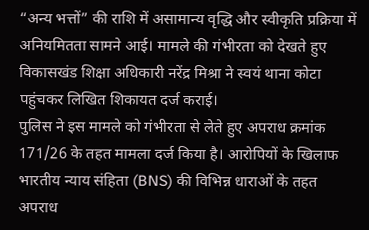“अन्य भत्तों” की राशि में असामान्य वृद्धि और स्वीकृति प्रक्रिया में अनियमितता सामने आई। मामले की गंभीरता को देखते हुए विकासखंड शिक्षा अधिकारी नरेंद्र मिश्रा ने स्वयं थाना कोटा पहुंचकर लिखित शिकायत दर्ज कराई।
पुलिस ने इस मामले को गंभीरता से लेते हुए अपराध क्रमांक 171/26 के तहत मामला दर्ज किया है। आरोपियों के खिलाफ भारतीय न्याय संहिता (BNS) की विभिन्न धाराओं के तहत अपराध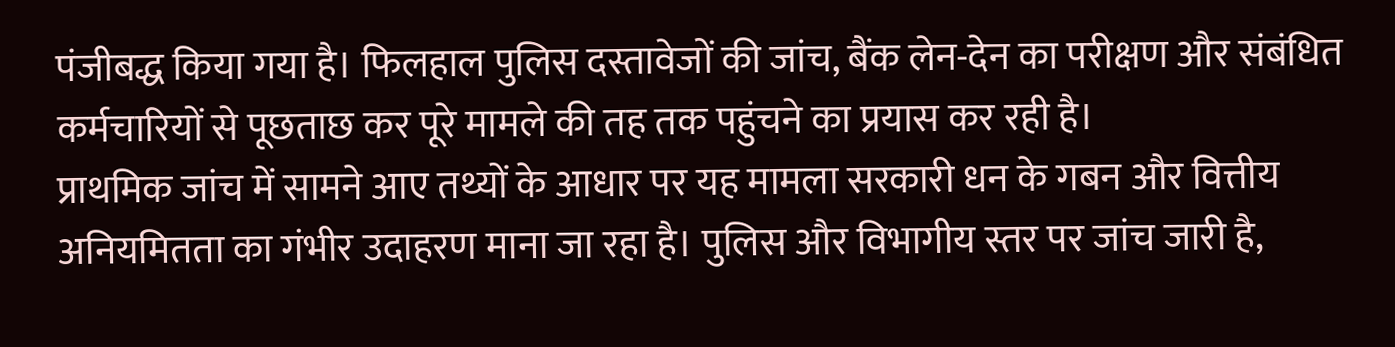पंजीबद्ध किया गया है। फिलहाल पुलिस दस्तावेजों की जांच, बैंक लेन-देन का परीक्षण और संबंधित कर्मचारियों से पूछताछ कर पूरे मामले की तह तक पहुंचने का प्रयास कर रही है।
प्राथमिक जांच में सामने आए तथ्यों के आधार पर यह मामला सरकारी धन के गबन और वित्तीय अनियमितता का गंभीर उदाहरण माना जा रहा है। पुलिस और विभागीय स्तर पर जांच जारी है,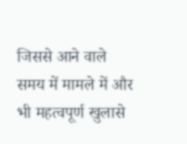जिससे आने वाले समय में मामले में और भी महत्वपूर्ण खुलासे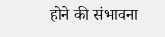होने की संभावना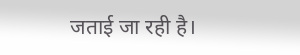जताई जा रही है।